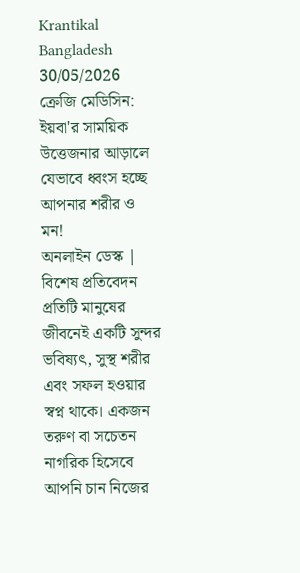Krantikal Bangladesh
30/05/2026
ক্রেজি মেডিসিন: ইয়বা'র সাময়িক উত্তেজনার আড়ালে যেভাবে ধ্বংস হচ্ছে আপনার শরীর ও মন!
অনলাইন ডেস্ক | বিশেষ প্রতিবেদন
প্রতিটি মানুষের জীবনেই একটি সুন্দর ভবিষ্যৎ, সুস্থ শরীর এবং সফল হওয়ার স্বপ্ন থাকে। একজন তরুণ বা সচেতন নাগরিক হিসেবে আপনি চান নিজের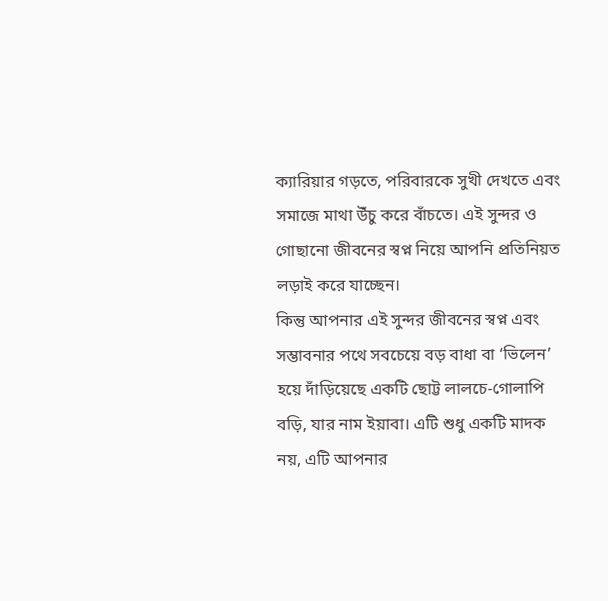ক্যারিয়ার গড়তে, পরিবারকে সুখী দেখতে এবং সমাজে মাথা উঁচু করে বাঁচতে। এই সুন্দর ও গোছানো জীবনের স্বপ্ন নিয়ে আপনি প্রতিনিয়ত লড়াই করে যাচ্ছেন।
কিন্তু আপনার এই সুন্দর জীবনের স্বপ্ন এবং সম্ভাবনার পথে সবচেয়ে বড় বাধা বা ‘ভিলেন’ হয়ে দাঁড়িয়েছে একটি ছোট্ট লালচে-গোলাপি বড়ি, যার নাম ইয়াবা। এটি শুধু একটি মাদক নয়, এটি আপনার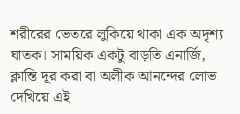শরীরের ভেতরে লুকিয়ে থাকা এক অদৃশ্য ঘাতক। সাময়িক একটু বাড়তি এনার্জি, ক্লান্তি দূর করা বা অলীক আনন্দের লোভ দেখিয়ে এই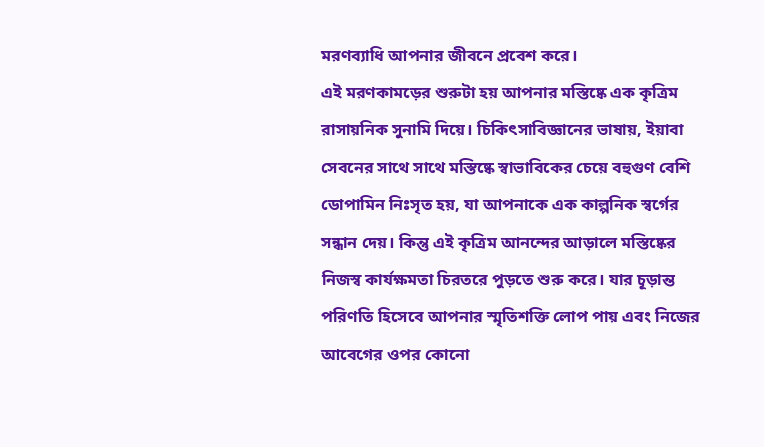মরণব্যাধি আপনার জীবনে প্রবেশ করে।
এই মরণকামড়ের শুরুটা হয় আপনার মস্তিষ্কে এক কৃত্রিম রাসায়নিক সুনামি দিয়ে। চিকিৎসাবিজ্ঞানের ভাষায়, ইয়াবা সেবনের সাথে সাথে মস্তিষ্কে স্বাভাবিকের চেয়ে বহুগুণ বেশি ডোপামিন নিঃসৃত হয়, যা আপনাকে এক কাল্পনিক স্বর্গের সন্ধান দেয়। কিন্তু এই কৃত্রিম আনন্দের আড়ালে মস্তিষ্কের নিজস্ব কার্যক্ষমতা চিরতরে পুড়তে শুরু করে। যার চূড়ান্ত পরিণতি হিসেবে আপনার স্মৃতিশক্তি লোপ পায় এবং নিজের আবেগের ওপর কোনো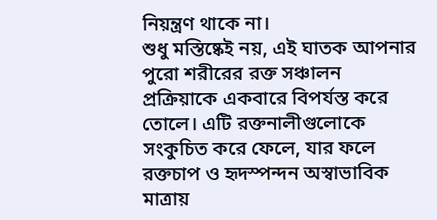নিয়ন্ত্রণ থাকে না।
শুধু মস্তিষ্কেই নয়, এই ঘাতক আপনার পুরো শরীরের রক্ত সঞ্চালন প্রক্রিয়াকে একবারে বিপর্যস্ত করে তোলে। এটি রক্তনালীগুলোকে সংকুচিত করে ফেলে, যার ফলে রক্তচাপ ও হৃদস্পন্দন অস্বাভাবিক মাত্রায়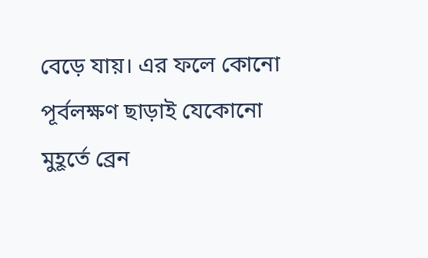বেড়ে যায়। এর ফলে কোনো পূর্বলক্ষণ ছাড়াই যেকোনো মুহূর্তে ব্রেন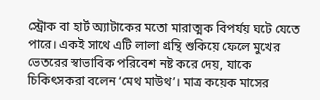স্ট্রোক বা হার্ট অ্যাটাকের মতো মারাত্মক বিপর্যয় ঘটে যেতে পারে। একই সাথে এটি লালা গ্রন্থি শুকিয়ে ফেলে মুখের ভেতরের স্বাভাবিক পরিবেশ নষ্ট করে দেয়, যাকে চিকিৎসকরা বলেন ‘মেথ মাউথ’। মাত্র কয়েক মাসের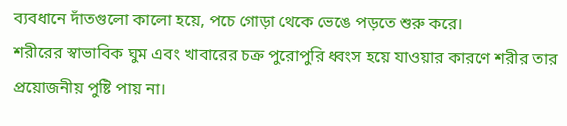ব্যবধানে দাঁতগুলো কালো হয়ে, পচে গোড়া থেকে ভেঙে পড়তে শুরু করে।
শরীরের স্বাভাবিক ঘুম এবং খাবারের চক্র পুরোপুরি ধ্বংস হয়ে যাওয়ার কারণে শরীর তার প্রয়োজনীয় পুষ্টি পায় না।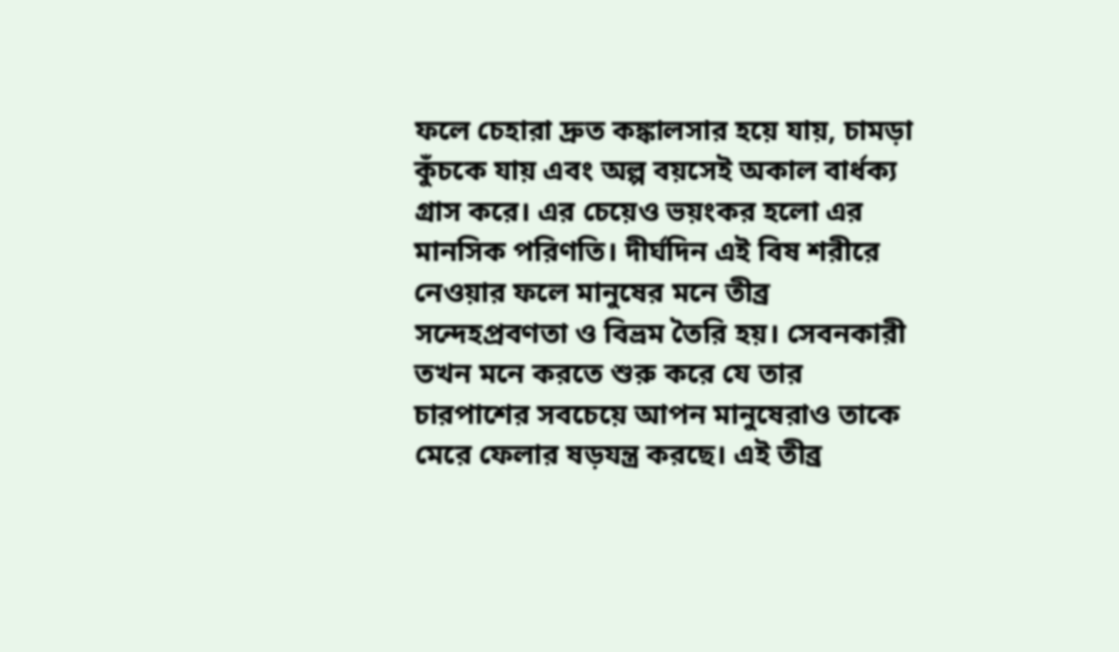ফলে চেহারা দ্রুত কঙ্কালসার হয়ে যায়, চামড়া কুঁচকে যায় এবং অল্প বয়সেই অকাল বার্ধক্য গ্রাস করে। এর চেয়েও ভয়ংকর হলো এর মানসিক পরিণতি। দীর্ঘদিন এই বিষ শরীরে নেওয়ার ফলে মানুষের মনে তীব্র সন্দেহপ্রবণতা ও বিভ্রম তৈরি হয়। সেবনকারী তখন মনে করতে শুরু করে যে তার চারপাশের সবচেয়ে আপন মানুষেরাও তাকে মেরে ফেলার ষড়যন্ত্র করছে। এই তীব্র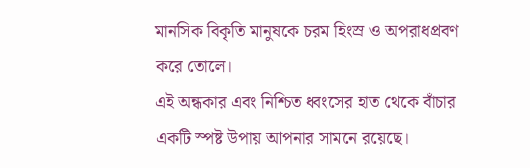মানসিক বিকৃতি মানুষকে চরম হিংস্র ও অপরাধপ্রবণ করে তোলে।
এই অন্ধকার এবং নিশ্চিত ধ্বংসের হাত থেকে বাঁচার একটি স্পষ্ট উপায় আপনার সামনে রয়েছে।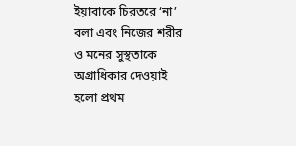ইয়াবাকে চিরতরে ‘না’ বলা এবং নিজের শরীর ও মনের সুস্থতাকে অগ্রাধিকার দেওয়াই হলো প্রথম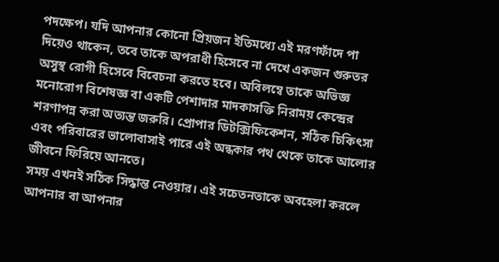পদক্ষেপ। যদি আপনার কোনো প্রিয়জন ইতিমধ্যে এই মরণফাঁদে পা দিয়েও থাকেন, তবে তাকে অপরাধী হিসেবে না দেখে একজন গুরুতর অসুস্থ রোগী হিসেবে বিবেচনা করতে হবে। অবিলম্বে তাকে অভিজ্ঞ মনোরোগ বিশেষজ্ঞ বা একটি পেশাদার মাদকাসক্তি নিরাময় কেন্দ্রের শরণাপন্ন করা অত্যন্ত জরুরি। প্রোপার ডিটক্সিফিকেশন, সঠিক চিকিৎসা এবং পরিবারের ভালোবাসাই পারে এই অন্ধকার পথ থেকে তাকে আলোর জীবনে ফিরিয়ে আনতে।
সময় এখনই সঠিক সিদ্ধান্ত নেওয়ার। এই সচেতনতাকে অবহেলা করলে আপনার বা আপনার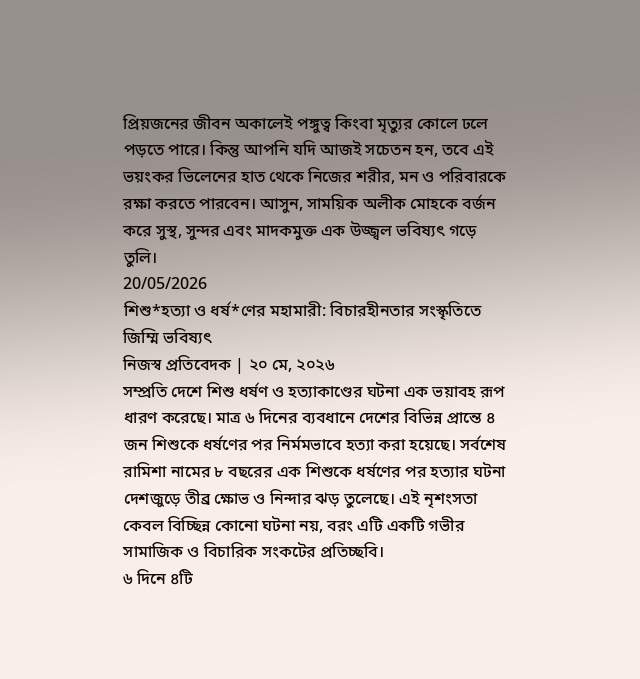প্রিয়জনের জীবন অকালেই পঙ্গুত্ব কিংবা মৃত্যুর কোলে ঢলে পড়তে পারে। কিন্তু আপনি যদি আজই সচেতন হন, তবে এই ভয়ংকর ভিলেনের হাত থেকে নিজের শরীর, মন ও পরিবারকে রক্ষা করতে পারবেন। আসুন, সাময়িক অলীক মোহকে বর্জন করে সুস্থ, সুন্দর এবং মাদকমুক্ত এক উজ্জ্বল ভবিষ্যৎ গড়ে তুলি।
20/05/2026
শিশু*হত্যা ও ধর্ষ*ণের মহামারী: বিচারহীনতার সংস্কৃতিতে জিম্মি ভবিষ্যৎ
নিজস্ব প্রতিবেদক | ২০ মে, ২০২৬
সম্প্রতি দেশে শিশু ধর্ষণ ও হত্যাকাণ্ডের ঘটনা এক ভয়াবহ রূপ ধারণ করেছে। মাত্র ৬ দিনের ব্যবধানে দেশের বিভিন্ন প্রান্তে ৪ জন শিশুকে ধর্ষণের পর নির্মমভাবে হত্যা করা হয়েছে। সর্বশেষ রামিশা নামের ৮ বছরের এক শিশুকে ধর্ষণের পর হত্যার ঘটনা দেশজুড়ে তীব্র ক্ষোভ ও নিন্দার ঝড় তুলেছে। এই নৃশংসতা কেবল বিচ্ছিন্ন কোনো ঘটনা নয়, বরং এটি একটি গভীর সামাজিক ও বিচারিক সংকটের প্রতিচ্ছবি।
৬ দিনে ৪টি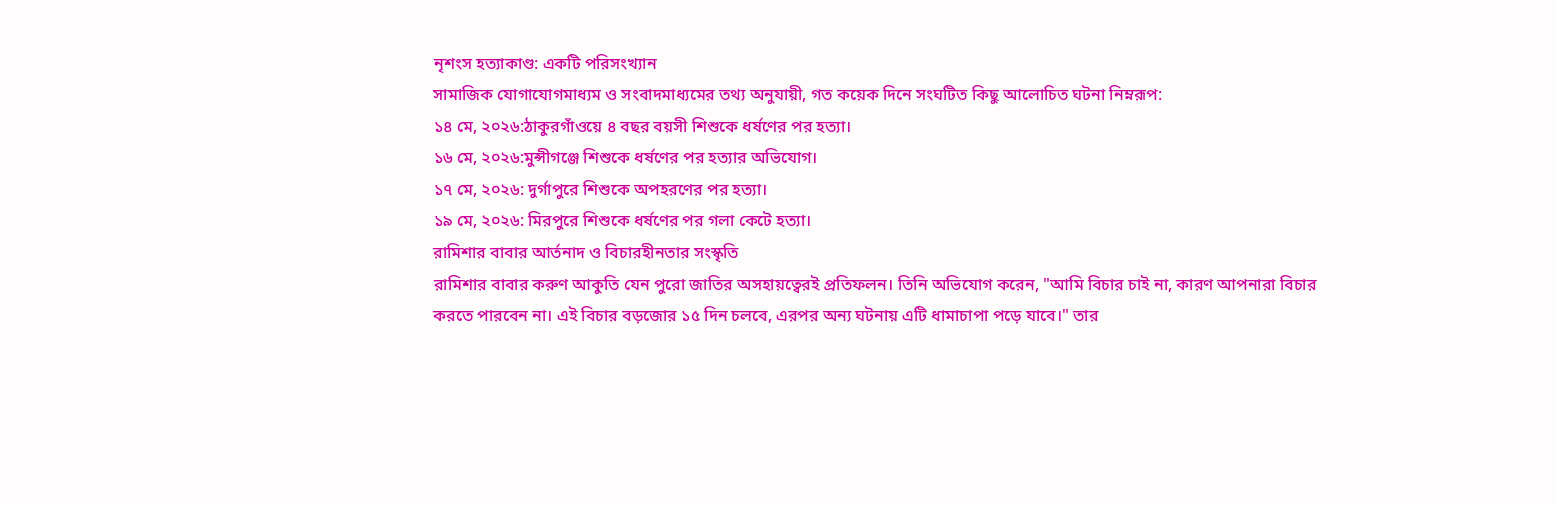নৃশংস হত্যাকাণ্ড: একটি পরিসংখ্যান
সামাজিক যোগাযোগমাধ্যম ও সংবাদমাধ্যমের তথ্য অনুযায়ী, গত কয়েক দিনে সংঘটিত কিছু আলোচিত ঘটনা নিম্নরূপ:
১৪ মে, ২০২৬:ঠাকুরগাঁওয়ে ৪ বছর বয়সী শিশুকে ধর্ষণের পর হত্যা।
১৬ মে, ২০২৬:মুন্সীগঞ্জে শিশুকে ধর্ষণের পর হত্যার অভিযোগ।
১৭ মে, ২০২৬: দুর্গাপুরে শিশুকে অপহরণের পর হত্যা।
১৯ মে, ২০২৬: মিরপুরে শিশুকে ধর্ষণের পর গলা কেটে হত্যা।
রামিশার বাবার আর্তনাদ ও বিচারহীনতার সংস্কৃতি
রামিশার বাবার করুণ আকুতি যেন পুরো জাতির অসহায়ত্বেরই প্রতিফলন। তিনি অভিযোগ করেন, "আমি বিচার চাই না, কারণ আপনারা বিচার করতে পারবেন না। এই বিচার বড়জোর ১৫ দিন চলবে, এরপর অন্য ঘটনায় এটি ধামাচাপা পড়ে যাবে।" তার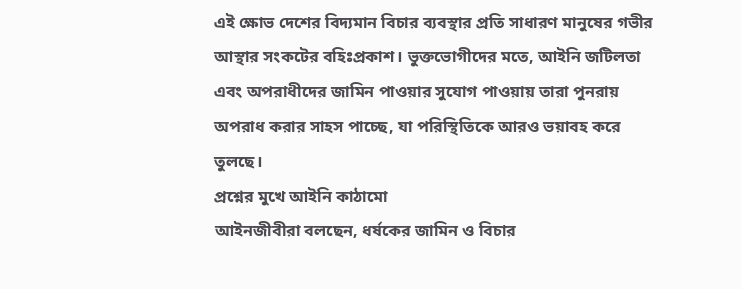এই ক্ষোভ দেশের বিদ্যমান বিচার ব্যবস্থার প্রতি সাধারণ মানুষের গভীর আস্থার সংকটের বহিঃপ্রকাশ। ভুক্তভোগীদের মতে, আইনি জটিলতা এবং অপরাধীদের জামিন পাওয়ার সুযোগ পাওয়ায় তারা পুনরায় অপরাধ করার সাহস পাচ্ছে, যা পরিস্থিতিকে আরও ভয়াবহ করে তুলছে।
প্রশ্নের মুখে আইনি কাঠামো
আইনজীবীরা বলছেন, ধর্ষকের জামিন ও বিচার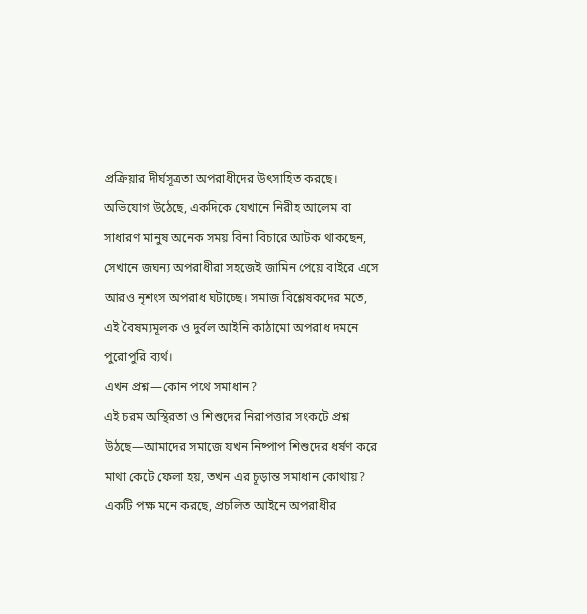প্রক্রিয়ার দীর্ঘসূত্রতা অপরাধীদের উৎসাহিত করছে। অভিযোগ উঠেছে, একদিকে যেখানে নিরীহ আলেম বা সাধারণ মানুষ অনেক সময় বিনা বিচারে আটক থাকছেন, সেখানে জঘন্য অপরাধীরা সহজেই জামিন পেয়ে বাইরে এসে আরও নৃশংস অপরাধ ঘটাচ্ছে। সমাজ বিশ্লেষকদের মতে, এই বৈষম্যমূলক ও দুর্বল আইনি কাঠামো অপরাধ দমনে পুরোপুরি ব্যর্থ।
এখন প্রশ্ন—কোন পথে সমাধান?
এই চরম অস্থিরতা ও শিশুদের নিরাপত্তার সংকটে প্রশ্ন উঠছে—আমাদের সমাজে যখন নিষ্পাপ শিশুদের ধর্ষণ করে মাথা কেটে ফেলা হয়, তখন এর চূড়ান্ত সমাধান কোথায়?
একটি পক্ষ মনে করছে, প্রচলিত আইনে অপরাধীর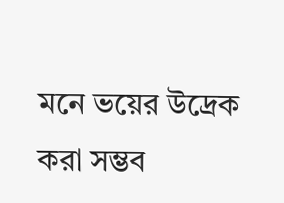মনে ভয়ের উদ্রেক করা সম্ভব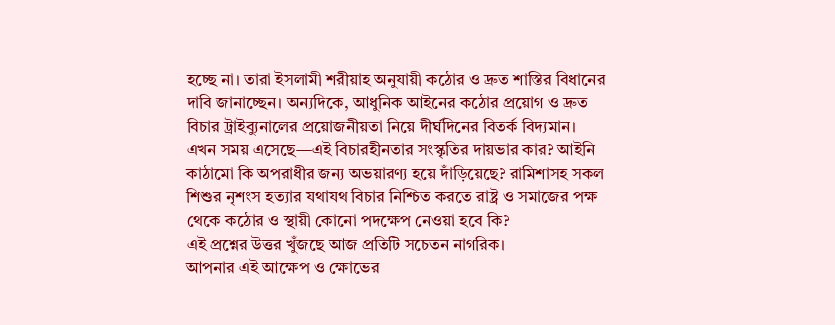হচ্ছে না। তারা ইসলামী শরীয়াহ অনুযায়ী কঠোর ও দ্রুত শাস্তির বিধানের দাবি জানাচ্ছেন। অন্যদিকে, আধুনিক আইনের কঠোর প্রয়োগ ও দ্রুত বিচার ট্রাইব্যুনালের প্রয়োজনীয়তা নিয়ে দীর্ঘদিনের বিতর্ক বিদ্যমান।
এখন সময় এসেছে—এই বিচারহীনতার সংস্কৃতির দায়ভার কার? আইনি কাঠামো কি অপরাধীর জন্য অভয়ারণ্য হয়ে দাঁড়িয়েছে? রামিশাসহ সকল শিশুর নৃশংস হত্যার যথাযথ বিচার নিশ্চিত করতে রাষ্ট্র ও সমাজের পক্ষ থেকে কঠোর ও স্থায়ী কোনো পদক্ষেপ নেওয়া হবে কি?
এই প্রশ্নের উত্তর খুঁজছে আজ প্রতিটি সচেতন নাগরিক।
আপনার এই আক্ষেপ ও ক্ষোভের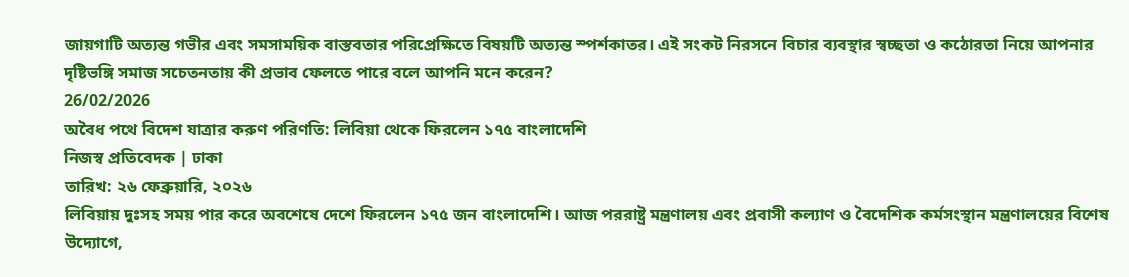জায়গাটি অত্যন্ত গভীর এবং সমসাময়িক বাস্তবতার পরিপ্রেক্ষিতে বিষয়টি অত্যন্ত স্পর্শকাতর। এই সংকট নিরসনে বিচার ব্যবস্থার স্বচ্ছতা ও কঠোরতা নিয়ে আপনার দৃষ্টিভঙ্গি সমাজ সচেতনতায় কী প্রভাব ফেলতে পারে বলে আপনি মনে করেন?
26/02/2026
অবৈধ পথে বিদেশ যাত্রার করুণ পরিণতি: লিবিয়া থেকে ফিরলেন ১৭৫ বাংলাদেশি
নিজস্ব প্রতিবেদক | ঢাকা
তারিখ: ২৬ ফেব্রুয়ারি, ২০২৬
লিবিয়ায় দুঃসহ সময় পার করে অবশেষে দেশে ফিরলেন ১৭৫ জন বাংলাদেশি। আজ পররাষ্ট্র মন্ত্রণালয় এবং প্রবাসী কল্যাণ ও বৈদেশিক কর্মসংস্থান মন্ত্রণালয়ের বিশেষ উদ্যোগে,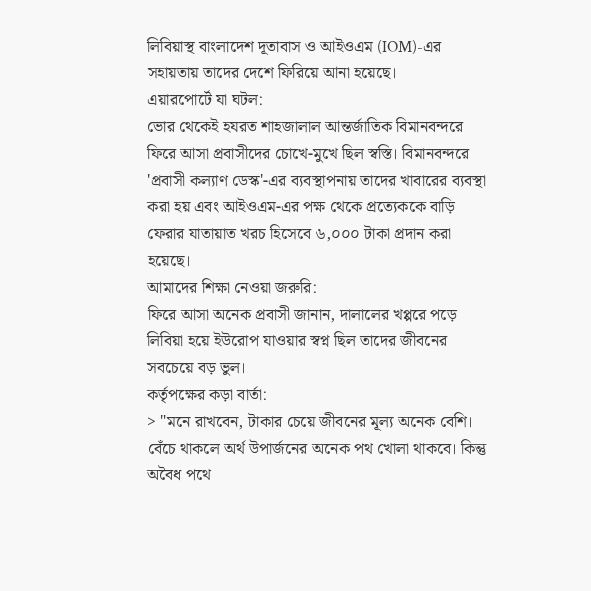লিবিয়াস্থ বাংলাদেশ দূতাবাস ও আইওএম (IOM)-এর সহায়তায় তাদের দেশে ফিরিয়ে আনা হয়েছে।
এয়ারপোর্টে যা ঘটল:
ভোর থেকেই হযরত শাহজালাল আন্তর্জাতিক বিমানবন্দরে ফিরে আসা প্রবাসীদের চোখে-মুখে ছিল স্বস্তি। বিমানবন্দরে 'প্রবাসী কল্যাণ ডেস্ক'-এর ব্যবস্থাপনায় তাদের খাবারের ব্যবস্থা করা হয় এবং আইওএম-এর পক্ষ থেকে প্রত্যেককে বাড়ি ফেরার যাতায়াত খরচ হিসেবে ৬,০০০ টাকা প্রদান করা হয়েছে।
আমাদের শিক্ষা নেওয়া জরুরি:
ফিরে আসা অনেক প্রবাসী জানান, দালালের খপ্পরে পড়ে লিবিয়া হয়ে ইউরোপ যাওয়ার স্বপ্ন ছিল তাদের জীবনের সবচেয়ে বড় ভুল।
কর্তৃপক্ষের কড়া বার্তা:
> "মনে রাখবেন, টাকার চেয়ে জীবনের মূল্য অনেক বেশি। বেঁচে থাকলে অর্থ উপার্জনের অনেক পথ খোলা থাকবে। কিন্তু অবৈধ পথে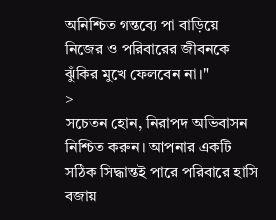অনিশ্চিত গন্তব্যে পা বাড়িয়ে নিজের ও পরিবারের জীবনকে ঝুঁকির মুখে ফেলবেন না।"
>
সচেতন হোন, নিরাপদ অভিবাসন নিশ্চিত করুন। আপনার একটি সঠিক সিদ্ধান্তই পারে পরিবারে হাসি বজায়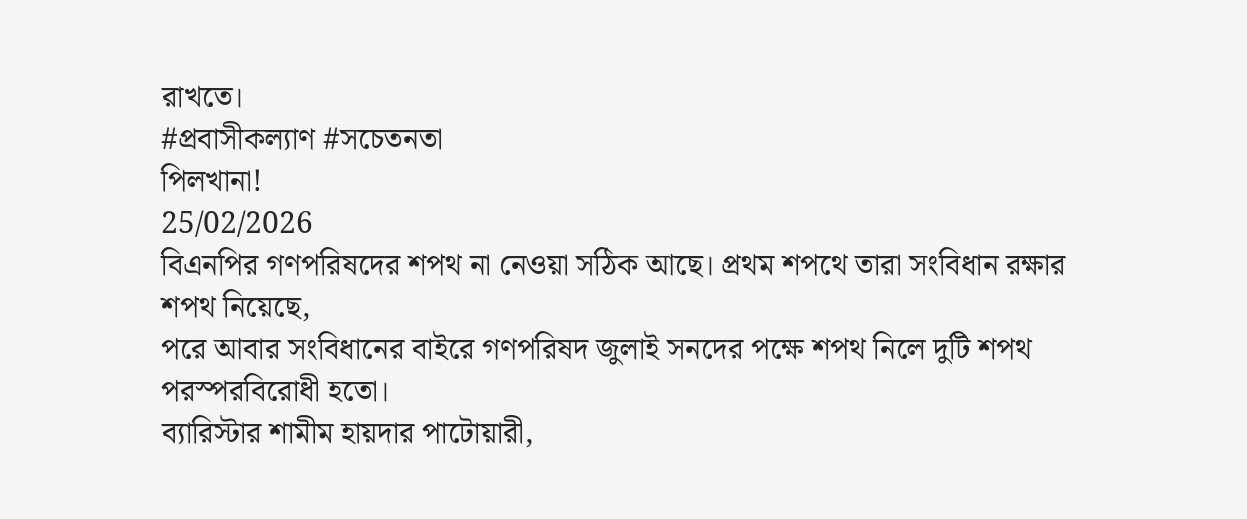রাখতে।
#প্রবাসীকল্যাণ #সচেতনতা
পিলখানা!
25/02/2026
বিএনপির গণপরিষদের শপথ না নেওয়া সঠিক আছে। প্রথম শপথে তারা সংবিধান রক্ষার শপথ নিয়েছে,
পরে আবার সংবিধানের বাইরে গণপরিষদ জুলাই সনদের পক্ষে শপথ নিলে দুটি শপথ পরস্পরবিরোধী হতো।
ব্যারিস্টার শামীম হায়দার পাটোয়ারী,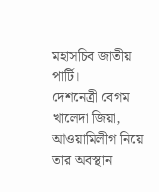মহাসচিব জাতীয় পার্টি।
দেশনেত্রী বেগম খালেদা জিয়া, আওয়ামিলীগ নিয়ে তার অবস্থান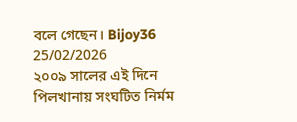বলে গেছেন। Bijoy36
25/02/2026
২০০৯ সালের এই দিনে পিলখানায় সংঘটিত নির্মম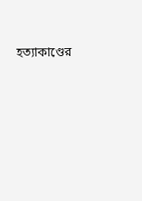হত্যাকাণ্ডের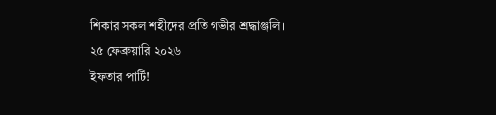শিকার সকল শহীদের প্রতি গভীর শ্রদ্ধাঞ্জলি।
২৫ ফেব্রুয়ারি ২০২৬
ইফতার পার্টি!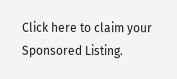Click here to claim your Sponsored Listing.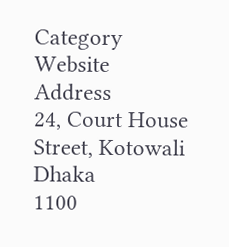Category
Website
Address
24, Court House Street, Kotowali
Dhaka
1100